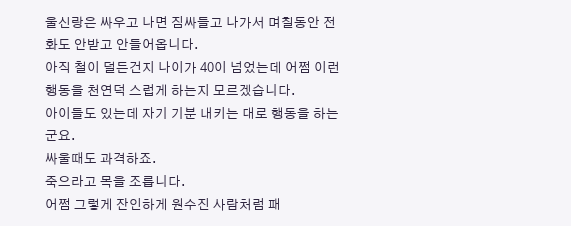울신랑은 싸우고 나면 짐싸들고 나가서 며칠동안 전화도 안받고 안들어옵니다.
아직 철이 덜든건지 나이가 40이 넘었는데 어쩜 이런 행동을 천연덕 스럽게 하는지 모르겠습니다.
아이들도 있는데 자기 기분 내키는 대로 행동을 하는군요.
싸울때도 과격하죠.
죽으라고 목을 조릅니다.
어쩜 그렇게 잔인하게 원수진 사람처럼 패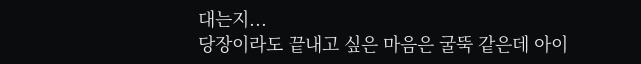대는지...
당장이라도 끝내고 싶은 마음은 굴뚝 같은데 아이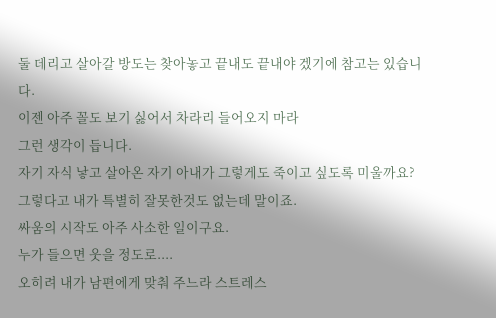둘 데리고 살아갈 방도는 찾아놓고 끝내도 끝내야 겠기에 참고는 있습니다.
이젠 아주 꼴도 보기 싫어서 차라리 들어오지 마라
그런 생각이 듭니다.
자기 자식 낳고 살아온 자기 아내가 그렇게도 죽이고 싶도록 미울까요?
그렇다고 내가 특별히 잘못한것도 없는데 말이죠.
싸움의 시작도 아주 사소한 일이구요.
누가 들으면 웃을 정도로....
오히려 내가 남편에게 맞춰 주느라 스트레스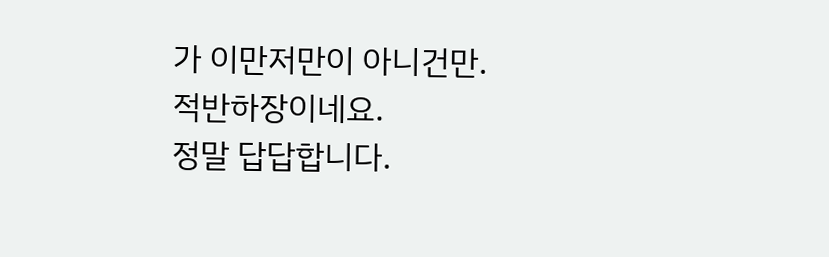가 이만저만이 아니건만.
적반하장이네요.
정말 답답합니다.